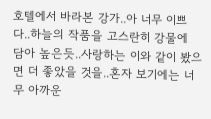호텔에서 바라본 강가..아 너무 이쁘다..하늘의 작품을 고스란히 강물에 담아 높은듯..사랑하는 이와 같이 봤으면 더 좋았을 것을..혼자 보기에는 너무 아까운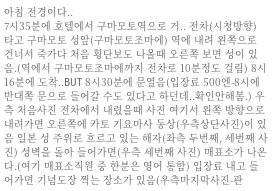아침 전경이다..
7시35분에 호텔에서 구마모토역으로 거.. 전차(시청방향) 타고 구마모토 성앞(구마모토조마에) 역에 내려 왼쪽으로 건너서 죽가다 처음 횡단보도 나올때 오른쪽 보면 성이 있음.(역에서 구마모토조마에까지 전차로 10분정도 걸림) 8시 16분에 도착..BUT 8시30분에 문열음(입장료 500엔-8시에 반대쪽 문으로 들어갈 수도 있다고 하던데..확인안해봄.) 우측 처음사진 전차에서 내렸을때 사진 여기서 왼쪽 방향으로 내려가면 오른쪽에 카토 기요마사 동상(우측상단사진)이 있음 일본 성 주위로 흐르고 있는 해자(좌측 두번째, 세번째 사진) 성벽을 돌아 들어가면(우측 세번째 사진) 매표소가 나온다.(여기 매표소직원 중 한분은 영어 통함) 입장료 내고 들어가면 기념도장 찍는 장소가 있음(우측마지막사진-관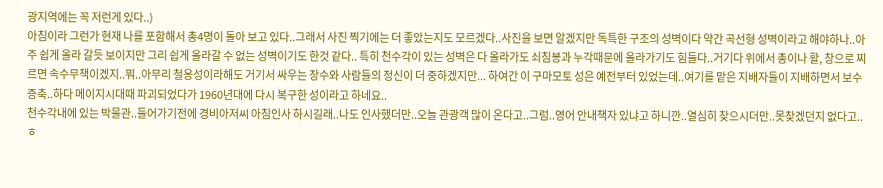광지역에는 꼭 저런게 있다..)
아침이라 그런가 현재 나를 포함해서 총4명이 돌아 보고 있다..그래서 사진 찍기에는 더 좋았는지도 모르겠다..사진을 보면 알겠지만 독특한 구조의 성벽이다 약간 곡선형 성벽이라고 해야하나..아주 쉽게 올라 갈듯 보이지만 그리 쉽게 올라갈 수 없는 성벽이기도 한것 같다.. 특히 천수각이 있는 성벽은 다 올라가도 쇠침봉과 누각때문에 올라가기도 힘들다..거기다 위에서 총이나 활, 창으로 찌르면 속수무책이겠지..뭐..아무리 철옹성이라해도 거기서 싸우는 장수와 사람들의 정신이 더 중하겠지만... 하여간 이 구마모토 성은 예전부터 있었는데..여기를 맡은 지배자들이 지배하면서 보수 증축..하다 메이지시대때 파괴되었다가 1960년대에 다시 복구한 성이라고 하네요..
천수각내에 있는 박물관..들어가기전에 경비아저씨 아침인사 하시길래..나도 인사했더만..오늘 관광객 많이 온다고..그럼..영어 안내책자 있냐고 하니깐..열심히 찾으시더만..못찾겠던지 없다고..ㅎ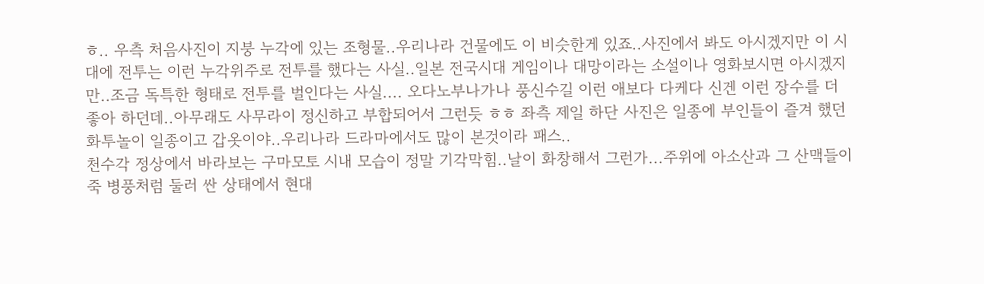ㅎ.. 우측 처음사진이 지붕 누각에 있는 조형물..우리나라 건물에도 이 비슷한게 있죠..사진에서 봐도 아시겠지만 이 시대에 전투는 이런 누각위주로 전투를 했다는 사실..일본 전국시대 게임이나 대망이라는 소설이나 영화보시면 아시겠지만..조금 독특한 형태로 전투를 벌인다는 사실.... 오다노부나가나 풍신수길 이런 애보다 다케다 신겐 이런 장수를 더 좋아 하던데..아무래도 사무라이 정신하고 부합되어서 그런듯 ㅎㅎ 좌측 제일 하단 사진은 일종에 부인들이 즐겨 했던 화투놀이 일종이고 갑옷이야..우리나라 드라마에서도 많이 본것이라 패스..
천수각 정상에서 바라보는 구마모토 시내 모습이 정말 기각막힘..날이 화창해서 그런가...주위에 아소산과 그 산맥들이 죽 병풍처럼 둘러 싼 상태에서 현대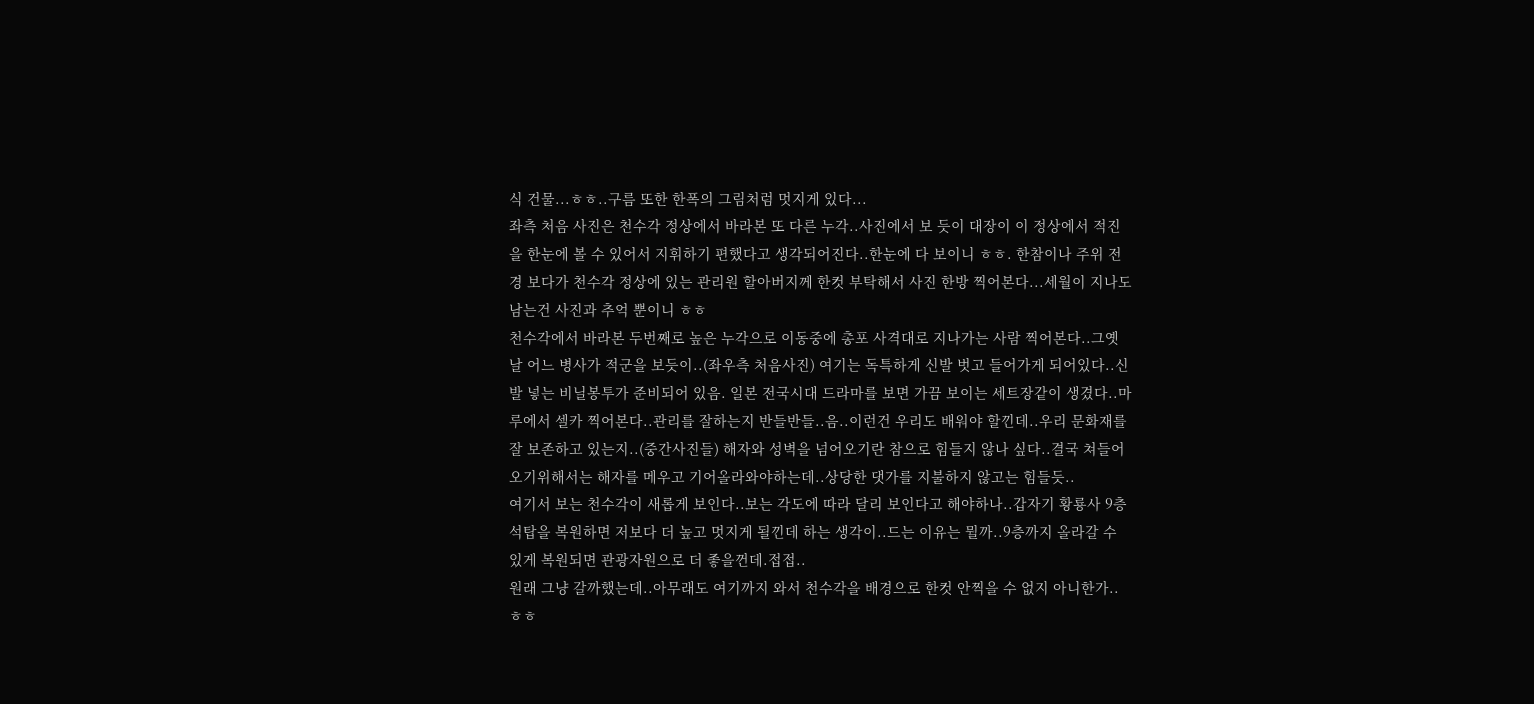식 건물...ㅎㅎ..구름 또한 한폭의 그림처럼 멋지게 있다...
좌측 처음 사진은 천수각 정상에서 바라본 또 다른 누각..사진에서 보 듯이 대장이 이 정상에서 적진을 한눈에 볼 수 있어서 지휘하기 편했다고 생각되어진다..한눈에 다 보이니 ㅎㅎ. 한참이나 주위 전경 보다가 천수각 정상에 있는 관리원 할아버지께 한컷 부탁해서 사진 한방 찍어본다...세월이 지나도 남는건 사진과 추억 뿐이니 ㅎㅎ
천수각에서 바라본 두번째로 높은 누각으로 이동중에 총포 사격대로 지나가는 사람 찍어본다..그옛날 어느 병사가 적군을 보듯이..(좌우측 처음사진) 여기는 독특하게 신발 벗고 들어가게 되어있다..신발 넣는 비닐봉투가 준비되어 있음. 일본 전국시대 드라마를 보면 가끔 보이는 세트장같이 생겼다..마루에서 셀카 찍어본다..관리를 잘하는지 반들반들..음..이런건 우리도 배워야 할낀데..우리 문화재를 잘 보존하고 있는지..(중간사진들) 해자와 성벽을 넘어오기란 참으로 힘들지 않나 싶다..결국 쳐들어 오기위해서는 해자를 메우고 기어올라와야하는데..상당한 댓가를 지불하지 않고는 힘들듯..
여기서 보는 천수각이 새롭게 보인다..보는 각도에 따라 달리 보인다고 해야하나..갑자기 황룡사 9층석탑을 복원하면 저보다 더 높고 멋지게 될낀데 하는 생각이..드는 이유는 뭘까..9층까지 올라갈 수 있게 복원되면 관광자원으로 더 좋을껀데.접접..
원래 그냥 갈까했는데..아무래도 여기까지 와서 천수각을 배경으로 한컷 안찍을 수 없지 아니한가..ㅎㅎ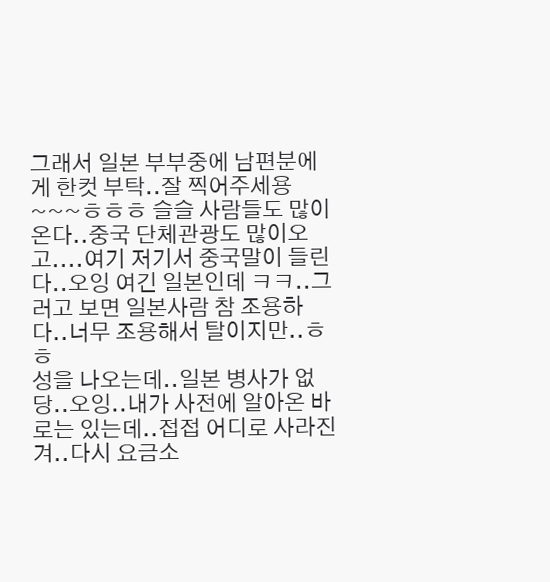그래서 일본 부부중에 남편분에게 한컷 부탁..잘 찍어주세용~~~ㅎㅎㅎ 슬슬 사람들도 많이온다..중국 단체관광도 많이오고....여기 저기서 중국말이 들린다..오잉 여긴 일본인데 ㅋㅋ..그러고 보면 일본사람 참 조용하다..너무 조용해서 탈이지만..ㅎㅎ
성을 나오는데..일본 병사가 없당..오잉..내가 사전에 알아온 바로는 있는데..접접 어디로 사라진겨..다시 요금소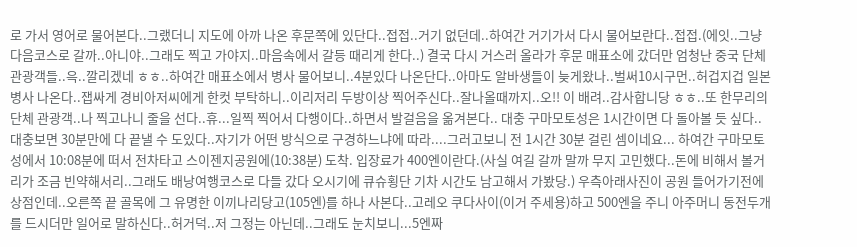로 가서 영어로 물어본다..그랬더니 지도에 아까 나온 후문쪽에 있단다..접접..거기 없던데..하여간 거기가서 다시 물어보란다..접접.(에잇..그냥 다음코스로 갈까..아니야..그래도 찍고 가야지..마음속에서 갈등 때리게 한다..) 결국 다시 거스러 올라가 후문 매표소에 갔더만 엄청난 중국 단체 관광객들..윽..깔리겠네 ㅎㅎ..하여간 매표소에서 병사 물어보니..4분있다 나온단다..아마도 알바생들이 늦게왔나..벌써10시구먼..허겁지겁 일본 병사 나온다..잽싸게 경비아저씨에게 한컷 부탁하니..이리저리 두방이상 찍어주신다..잘나올때까지..오!! 이 배려..감사합니당 ㅎㅎ..또 한무리의 단체 관광객..나 찍고나니 줄을 선다..휴...일찍 찍어서 다행이다..하면서 발걸음을 옮겨본다.. 대충 구마모토성은 1시간이면 다 돌아볼 듯 싶다..대충보면 30분만에 다 끝낼 수 도있다..자기가 어떤 방식으로 구경하느냐에 따라....그러고보니 전 1시간 30분 걸린 셈이네요... 하여간 구마모토성에서 10:08분에 떠서 전차타고 스이젠지공원에(10:38분) 도착. 입장료가 400엔이란다.(사실 여길 갈까 말까 무지 고민했다..돈에 비해서 볼거리가 조금 빈약해서리..그래도 배낭여행코스로 다들 갔다 오시기에 큐슈횡단 기차 시간도 남고해서 가봤당.) 우측아래사진이 공원 들어가기전에 상점인데..오른쪽 끝 골목에 그 유명한 이끼나리당고(105엔)를 하나 사본다..고레오 쿠다사이(이거 주세용)하고 500엔을 주니 아주머니 동전두개를 드시더만 일어로 말하신다..허거덕..저 그정는 아닌데..그래도 눈치보니...5엔짜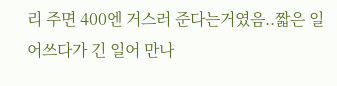리 주면 400엔 거스러 준다는거였음..짧은 일어쓰다가 긴 일어 만나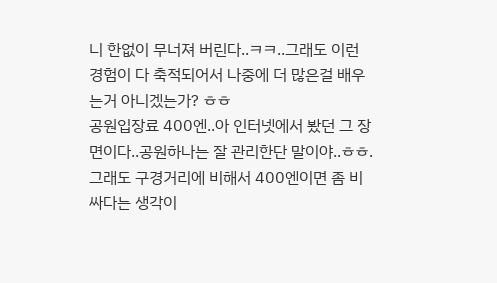니 한없이 무너져 버린다..ㅋㅋ..그래도 이런 경험이 다 축적되어서 나중에 더 많은걸 배우는거 아니겠는가? ㅎㅎ
공원입장료 400엔..아 인터넷에서 봤던 그 장면이다..공원하나는 잘 관리한단 말이야..ㅎㅎ.그래도 구경거리에 비해서 400엔이면 좀 비싸다는 생각이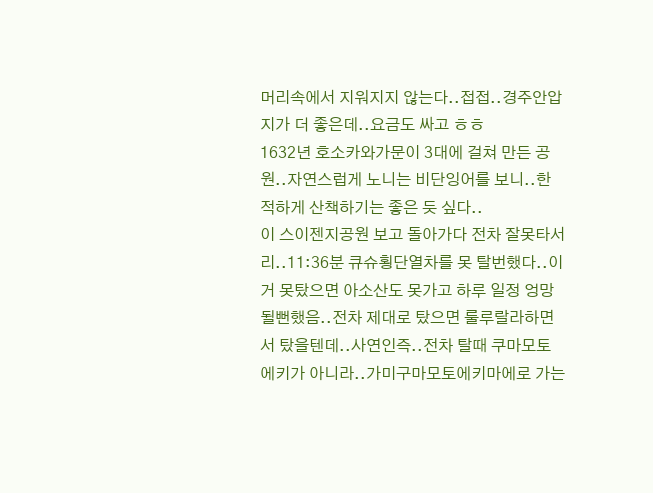머리속에서 지워지지 않는다..접접..경주안압지가 더 좋은데..요금도 싸고 ㅎㅎ
1632년 호소카와가문이 3대에 걸쳐 만든 공원..자연스럽게 노니는 비단잉어를 보니..한적하게 산책하기는 좋은 듯 싶다..
이 스이젠지공원 보고 돌아가다 전차 잘못타서리..11:36분 큐슈횡단열차를 못 탈번했다..이거 못탔으면 아소산도 못가고 하루 일정 엉망될뻔했음..전차 제대로 탔으면 룰루랄라하면서 탔을텐데..사연인즉..전차 탈때 쿠마모토에키가 아니라..가미구마모토에키마에로 가는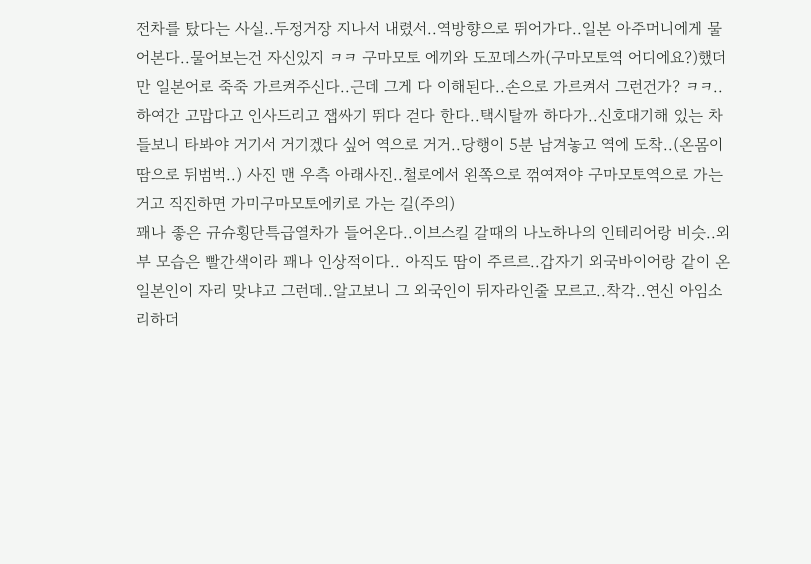전차를 탔다는 사실..두정거장 지나서 내렸서..역방향으로 뛰어가다..일본 아주머니에게 물어본다..물어보는건 자신있지 ㅋㅋ 구마모토 에끼와 도꼬데스까(구마모토역 어디에요?)했더만 일본어로 죽죽 가르켜주신다..근데 그게 다 이해된다..손으로 가르켜서 그런건가? ㅋㅋ..하여간 고맙다고 인사드리고 잽싸기 뛰다 걷다 한다..택시탈까 하다가..신호대기해 있는 차들보니 타봐야 거기서 거기겠다 싶어 역으로 거거..당행이 5분 남겨놓고 역에 도착..(온몸이 땀으로 뒤범벅..) 사진 맨 우측 아래사진..철로에서 왼쪽으로 꺾여져야 구마모토역으로 가는거고 직진하면 가미구마모토에키로 가는 길(주의)
꽤나 좋은 규슈횡단특급열차가 들어온다..이브스킬 갈때의 나노하나의 인테리어랑 비슷..외부 모습은 빨간색이라 꽤나 인상적이다.. 아직도 땀이 주르르..갑자기 외국바이어랑 같이 온 일본인이 자리 맞냐고 그런데..알고보니 그 외국인이 뒤자라인줄 모르고..착각..연신 아임소리하더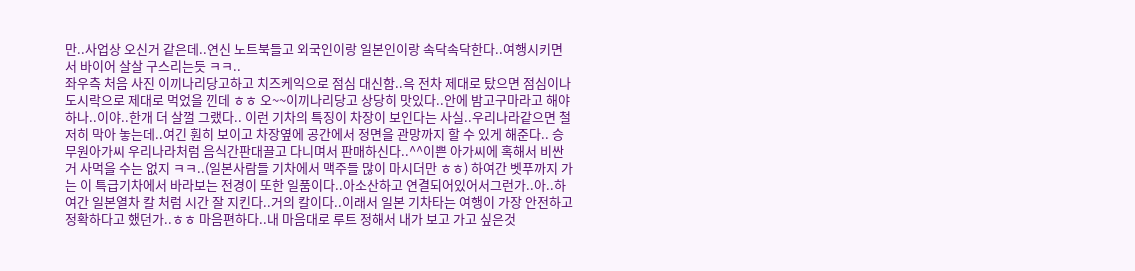만..사업상 오신거 같은데..연신 노트북들고 외국인이랑 일본인이랑 속닥속닥한다..여행시키면서 바이어 살살 구스리는듯 ㅋㅋ..
좌우측 처음 사진 이끼나리당고하고 치즈케익으로 점심 대신함..윽 전차 제대로 탔으면 점심이나 도시락으로 제대로 먹었을 낀데 ㅎㅎ 오~~이끼나리당고 상당히 맛있다..안에 밤고구마라고 해야하나..이야..한개 더 살껄 그랬다.. 이런 기차의 특징이 차장이 보인다는 사실..우리나라같으면 철저히 막아 놓는데..여긴 훤히 보이고 차장옆에 공간에서 정면을 관망까지 할 수 있게 해준다.. 승무원아가씨 우리나라처럼 음식간판대끌고 다니며서 판매하신다..^^이쁜 아가씨에 혹해서 비싼거 사먹을 수는 없지 ㅋㅋ..(일본사람들 기차에서 맥주들 많이 마시더만 ㅎㅎ) 하여간 벳푸까지 가는 이 특급기차에서 바라보는 전경이 또한 일품이다..아소산하고 연결되어있어서그런가..아..하여간 일본열차 칼 처럼 시간 잘 지킨다..거의 칼이다..이래서 일본 기차타는 여행이 가장 안전하고 정확하다고 했던가..ㅎㅎ 마음편하다..내 마음대로 루트 정해서 내가 보고 가고 싶은것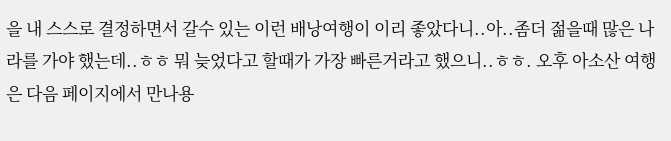을 내 스스로 결정하면서 갈수 있는 이런 배낭여행이 이리 좋았다니..아..좀더 젊을때 많은 나라를 가야 했는데..ㅎㅎ 뭐 늦었다고 할때가 가장 빠른거라고 했으니..ㅎㅎ. 오후 아소산 여행은 다음 페이지에서 만나용